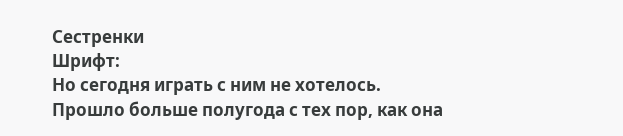Сестренки
Шрифт:
Но сегодня играть с ним не хотелось.
Прошло больше полугода с тех пор, как она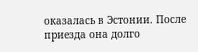оказалась в Эстонии. После приезда она долго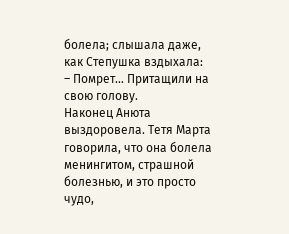болела; слышала даже, как Степушка вздыхала:
– Помрет… Притащили на свою голову.
Наконец Анюта выздоровела. Тетя Марта говорила, что она болела менингитом, страшной болезнью, и это просто чудо,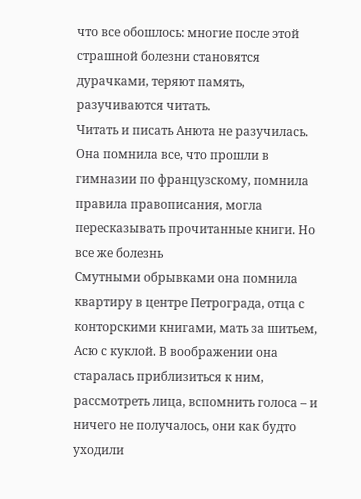что все обошлось: многие после этой страшной болезни становятся дурачками, теряют память, разучиваются читать.
Читать и писать Анюта не разучилась. Она помнила все, что прошли в гимназии по французскому, помнила правила правописания, могла пересказывать прочитанные книги. Но все же болезнь
Смутными обрывками она помнила квартиру в центре Петрограда, отца с конторскими книгами, мать за шитьем, Асю с куклой. В воображении она старалась приблизиться к ним, рассмотреть лица, вспомнить голоса – и ничего не получалось, они как будто уходили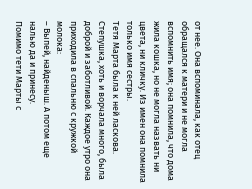от нее. Она вспоминала, как отец обращался к матери и не могла вспомнить имя; она помнила, что дома жила кошка, но не могла назвать ни цвета, ни кличку. Из имен она помнила только имя сестры.
Тетя Марта была к ней ласкова. Степушка, хоть и ворчала много, была доброй и заботливой. Каждое утро она приходила в спальню с кружкой молока:
– Выпей, найденыш. А потом еще налью да и принесу.
Помимо тети Марты с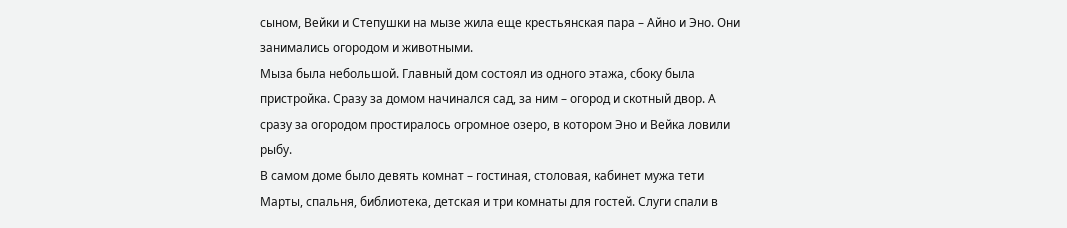сыном, Вейки и Степушки на мызе жила еще крестьянская пара – Айно и Эно. Они занимались огородом и животными.
Мыза была небольшой. Главный дом состоял из одного этажа, сбоку была пристройка. Сразу за домом начинался сад, за ним – огород и скотный двор. А сразу за огородом простиралось огромное озеро, в котором Эно и Вейка ловили рыбу.
В самом доме было девять комнат – гостиная, столовая, кабинет мужа тети Марты, спальня, библиотека, детская и три комнаты для гостей. Слуги спали в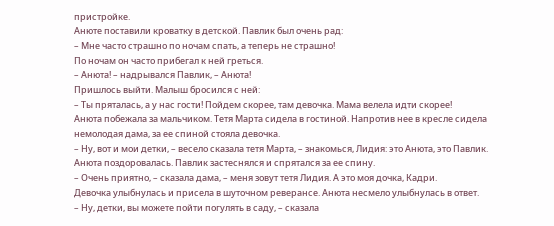пристройке.
Анюте поставили кроватку в детской. Павлик был очень рад:
– Мне часто страшно по ночам спать, а теперь не страшно!
По ночам он часто прибегал к ней греться.
– Анюта! – надрывался Павлик, – Анюта!
Пришлось выйти. Малыш бросился с ней:
– Ты пряталась, а у нас гости! Пойдем скорее, там девочка. Мама велела идти скорее!
Анюта побежала за мальчиком. Тетя Марта сидела в гостиной. Напротив нее в кресле сидела немолодая дама, за ее спиной стояла девочка.
– Ну, вот и мои детки, – весело сказала тетя Марта, – знакомься, Лидия: это Анюта, это Павлик.
Анюта поздоровалась. Павлик застеснялся и спрятался за ее спину.
– Очень приятно, – сказала дама, – меня зовут тетя Лидия. А это моя дочка, Кадри.
Девочка улыбнулась и присела в шуточном реверансе. Анюта несмело улыбнулась в ответ.
– Ну, детки, вы можете пойти погулять в саду, – сказала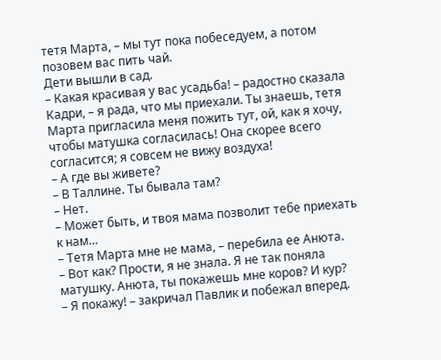тетя Марта, – мы тут пока побеседуем, а потом позовем вас пить чай.
Дети вышли в сад.
– Какая красивая у вас усадьба! – радостно сказала Кадри, – я рада, что мы приехали. Ты знаешь, тетя Марта пригласила меня пожить тут, ой, как я хочу, чтобы матушка согласилась! Она скорее всего согласится; я совсем не вижу воздуха!
– А где вы живете?
– В Таллине. Ты бывала там?
– Нет.
– Может быть, и твоя мама позволит тебе приехать к нам…
– Тетя Марта мне не мама, – перебила ее Анюта.
– Вот как? Прости, я не знала. Я не так поняла матушку. Анюта, ты покажешь мне коров? И кур?
– Я покажу! – закричал Павлик и побежал вперед.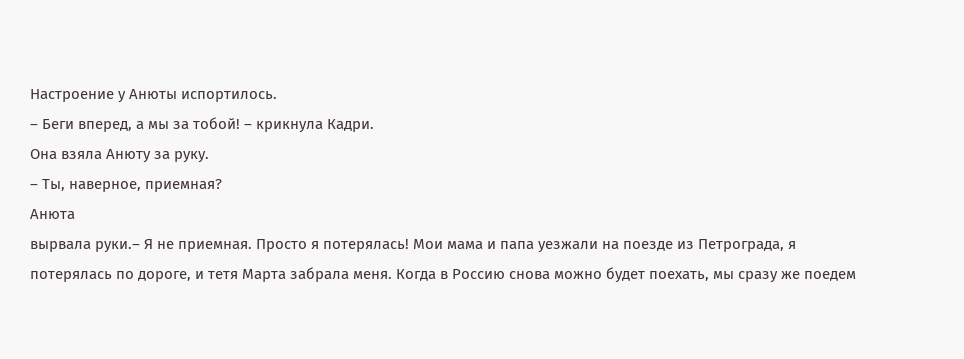Настроение у Анюты испортилось.
– Беги вперед, а мы за тобой! – крикнула Кадри.
Она взяла Анюту за руку.
– Ты, наверное, приемная?
Анюта
вырвала руки.– Я не приемная. Просто я потерялась! Мои мама и папа уезжали на поезде из Петрограда, я потерялась по дороге, и тетя Марта забрала меня. Когда в Россию снова можно будет поехать, мы сразу же поедем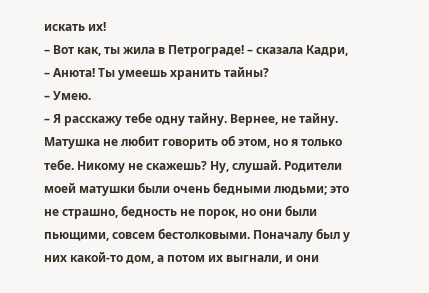искать их!
– Вот как, ты жила в Петрограде! – сказала Кадри, – Анюта! Ты умеешь хранить тайны?
– Умею.
– Я расскажу тебе одну тайну. Вернее, не тайну. Матушка не любит говорить об этом, но я только тебе. Никому не скажешь? Ну, слушай. Родители моей матушки были очень бедными людьми; это не страшно, бедность не порок, но они были пьющими, совсем бестолковыми. Поначалу был у них какой-то дом, а потом их выгнали, и они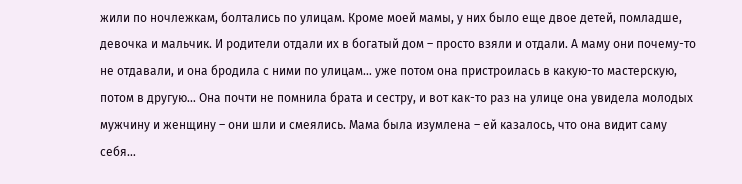жили по ночлежкам, болтались по улицам. Кроме моей мамы, у них было еще двое детей, помладше, девочка и мальчик. И родители отдали их в богатый дом – просто взяли и отдали. А маму они почему-то не отдавали, и она бродила с ними по улицам… уже потом она пристроилась в какую-то мастерскую, потом в другую… Она почти не помнила брата и сестру, и вот как-то раз на улице она увидела молодых мужчину и женщину – они шли и смеялись. Мама была изумлена – ей казалось, что она видит саму себя…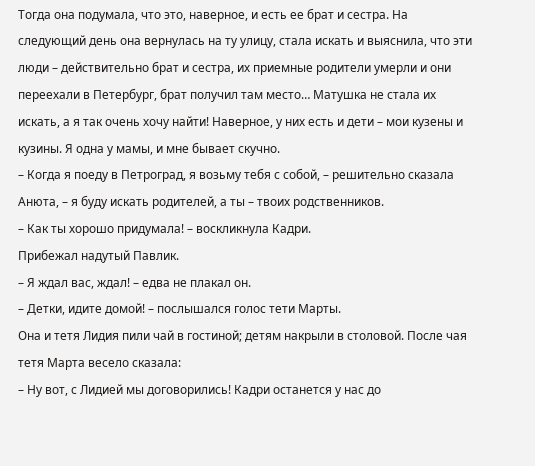Тогда она подумала, что это, наверное, и есть ее брат и сестра. На следующий день она вернулась на ту улицу, стала искать и выяснила, что эти люди – действительно брат и сестра, их приемные родители умерли и они переехали в Петербург, брат получил там место… Матушка не стала их искать, а я так очень хочу найти! Наверное, у них есть и дети – мои кузены и кузины. Я одна у мамы, и мне бывает скучно.
– Когда я поеду в Петроград, я возьму тебя с собой, – решительно сказала Анюта, – я буду искать родителей, а ты – твоих родственников.
– Как ты хорошо придумала! – воскликнула Кадри.
Прибежал надутый Павлик.
– Я ждал вас, ждал! – едва не плакал он.
– Детки, идите домой! – послышался голос тети Марты.
Она и тетя Лидия пили чай в гостиной; детям накрыли в столовой. После чая тетя Марта весело сказала:
– Ну вот, с Лидией мы договорились! Кадри останется у нас до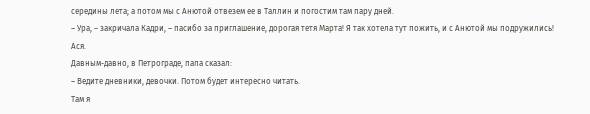середины лета; а потом мы с Анютой отвезем ее в Таллин и погостим там пару дней.
– Ура, – закричала Кадри, – пасибо за приглашение, дорогая тетя Марта! Я так хотела тут пожить, и с Анютой мы подружились!
Ася.
Давным-давно, в Петрограде, папа сказал:
– Ведите дневники, девочки. Потом будет интересно читать.
Там я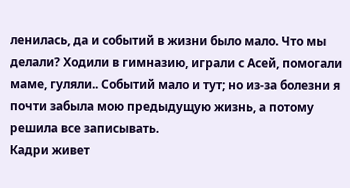ленилась, да и событий в жизни было мало. Что мы делали? Ходили в гимназию, играли с Асей, помогали маме, гуляли.. Событий мало и тут; но из-за болезни я почти забыла мою предыдущую жизнь, а потому решила все записывать.
Кадри живет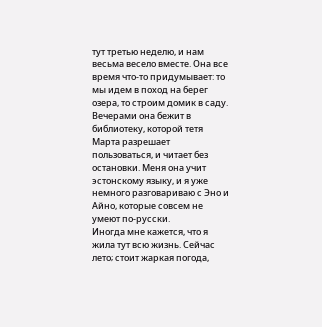тут третью неделю, и нам весьма весело вместе. Она все время что-то придумывает: то мы идем в поход на берег озера, то строим домик в саду. Вечерами она бежит в библиотеку, которой тетя Марта разрешает пользоваться, и читает без остановки. Меня она учит эстонскому языку, и я уже немного разговариваю с Эно и Айно, которые совсем не умеют по-русски.
Иногда мне кажется, что я жила тут всю жизнь. Сейчас лето; стоит жаркая погода,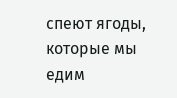спеют ягоды, которые мы едим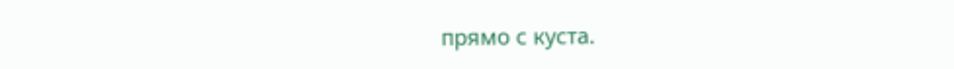прямо с куста.